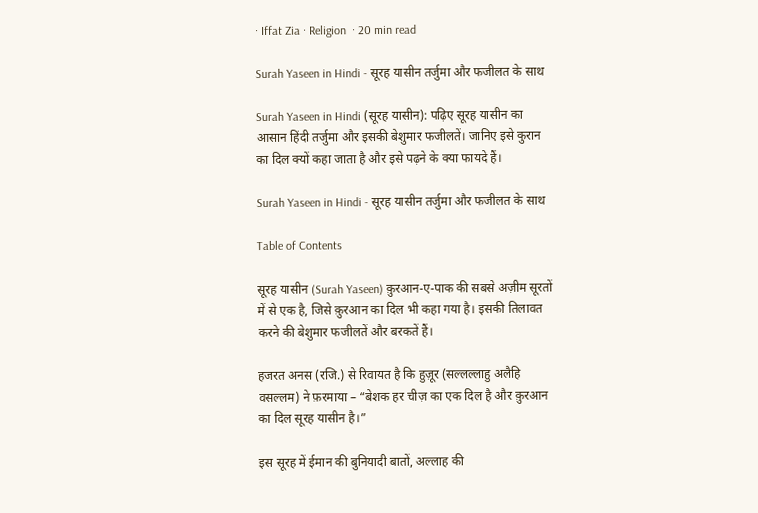· Iffat Zia · Religion  · 20 min read

Surah Yaseen in Hindi - सूरह यासीन तर्जुमा और फजीलत के साथ

Surah Yaseen in Hindi (सूरह यासीन): पढ़िए सूरह यासीन का आसान हिंदी तर्जुमा और इसकी बेशुमार फजीलतें। जानिए इसे कुरान का दिल क्यों कहा जाता है और इसे पढ़ने के क्या फायदे हैं।

Surah Yaseen in Hindi - सूरह यासीन तर्जुमा और फजीलत के साथ

Table of Contents

सूरह यासीन (Surah Yaseen) क़ुरआन-ए-पाक की सबसे अज़ीम सूरतों में से एक है, जिसे क़ुरआन का दिल भी कहा गया है। इसकी तिलावत करने की बेशुमार फजीलतें और बरकतें हैं।

हजरत अनस (रजि.) से रिवायत है कि हुज़ूर (सल्लल्लाहु अलैहि वसल्लम) ने फ़रमाया – “बेशक हर चीज़ का एक दिल है और क़ुरआन का दिल सूरह यासीन है।”

इस सूरह में ईमान की बुनियादी बातों, अल्लाह की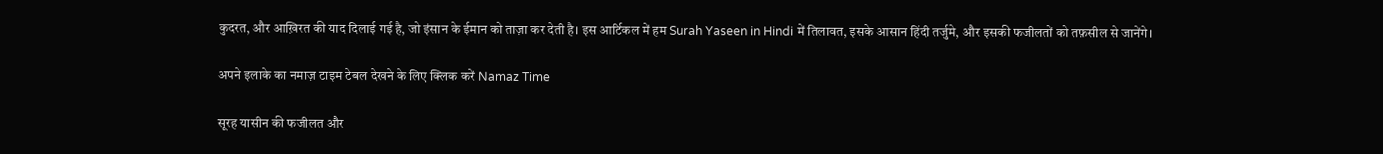कुदरत, और आख़िरत की याद दिलाई गई है, जो इंसान के ईमान को ताज़ा कर देती है। इस आर्टिकल में हम Surah Yaseen in Hindi में तिलावत, इसके आसान हिंदी तर्जुमे, और इसकी फजीलतों को तफ़सील से जानेंगे।

अपने इलाके का नमाज़ टाइम टेबल देखने के लिए क्लिक करें Namaz Time

सूरह यासीन की फजीलत और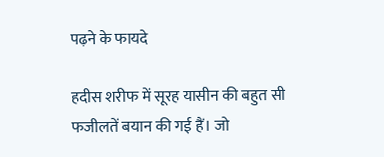पढ़ने के फायदे

हदीस शरीफ में सूरह यासीन की बहुत सी फजीलतें बयान की गई हैं। जो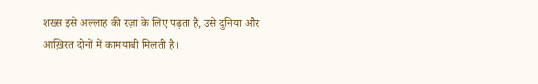शख्स इसे अल्लाह की रज़ा के लिए पढ़ता है, उसे दुनिया और आख़िरत दोनों में कामयाबी मिलती है।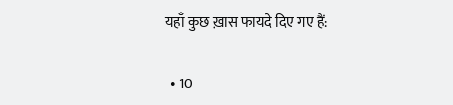यहाँ कुछ ख़ास फायदे दिए गए हैं:

  • 10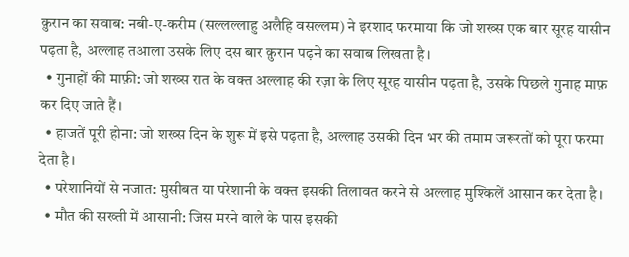क़ुरान का सवाब: नबी-ए-करीम (सल्लल्लाहु अलैहि वसल्लम) ने इरशाद फरमाया कि जो शख्स एक बार सूरह यासीन पढ़ता है, अल्लाह तआला उसके लिए दस बार क़ुरान पढ़ने का सवाब लिखता है।
  • गुनाहों की माफ़ी: जो शख्स रात के वक्त अल्लाह की रज़ा के लिए सूरह यासीन पढ़ता है, उसके पिछले गुनाह माफ़ कर दिए जाते हैं।
  • हाजतें पूरी होना: जो शख्स दिन के शुरू में इसे पढ़ता है, अल्लाह उसकी दिन भर की तमाम जरूरतों को पूरा फरमा देता है।
  • परेशानियों से नजात: मुसीबत या परेशानी के वक्त इसकी तिलावत करने से अल्लाह मुश्किलें आसान कर देता है।
  • मौत की सख्ती में आसानी: जिस मरने वाले के पास इसकी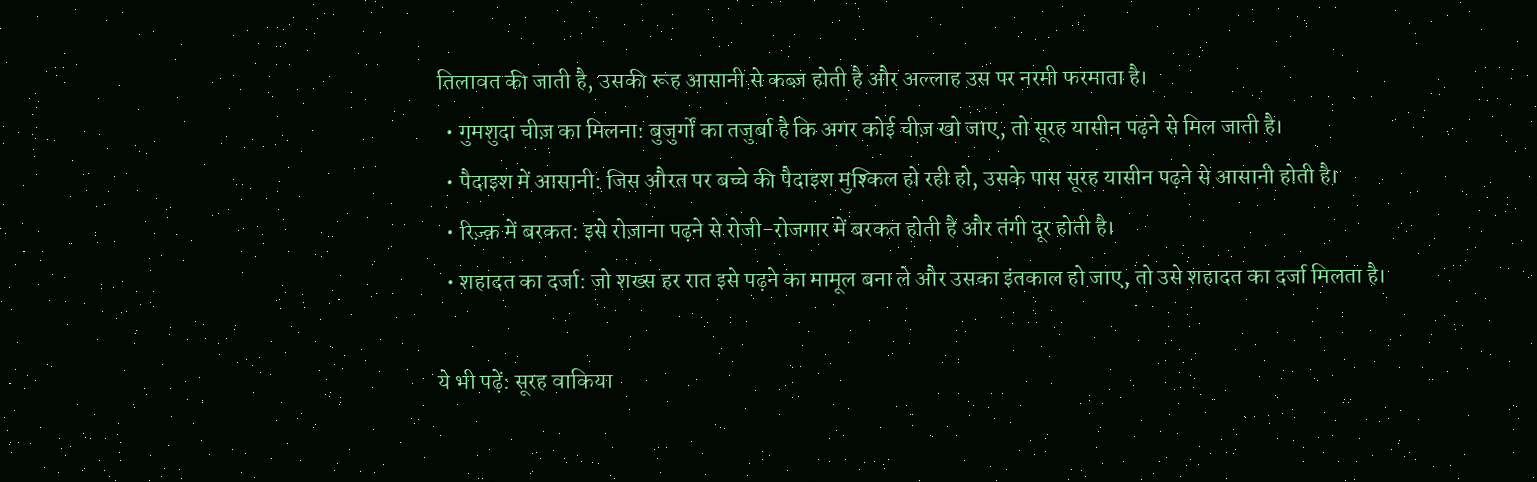तिलावत की जाती है, उसकी रूह आसानी से कब्ज़ होती है और अल्लाह उस पर नरमी फरमाता है।
  • गुमशुदा चीज़ का मिलना: बुजुर्गों का तजुर्बा है कि अगर कोई चीज़ खो जाए, तो सूरह यासीन पढ़ने से मिल जाती है।
  • पैदाइश में आसानी: जिस औरत पर बच्चे की पैदाइश मुश्किल हो रही हो, उसके पास सूरह यासीन पढ़ने से आसानी होती है।
  • रिज़्क़ में बरकत: इसे रोज़ाना पढ़ने से रोजी-रोजगार में बरकत होती है और तंगी दूर होती है।
  • शहादत का दर्जा: जो शख्स हर रात इसे पढ़ने का मामूल बना ले और उसका इंतकाल हो जाए, तो उसे शहादत का दर्जा मिलता है।

ये भी पढ़ें: सूरह वाकिया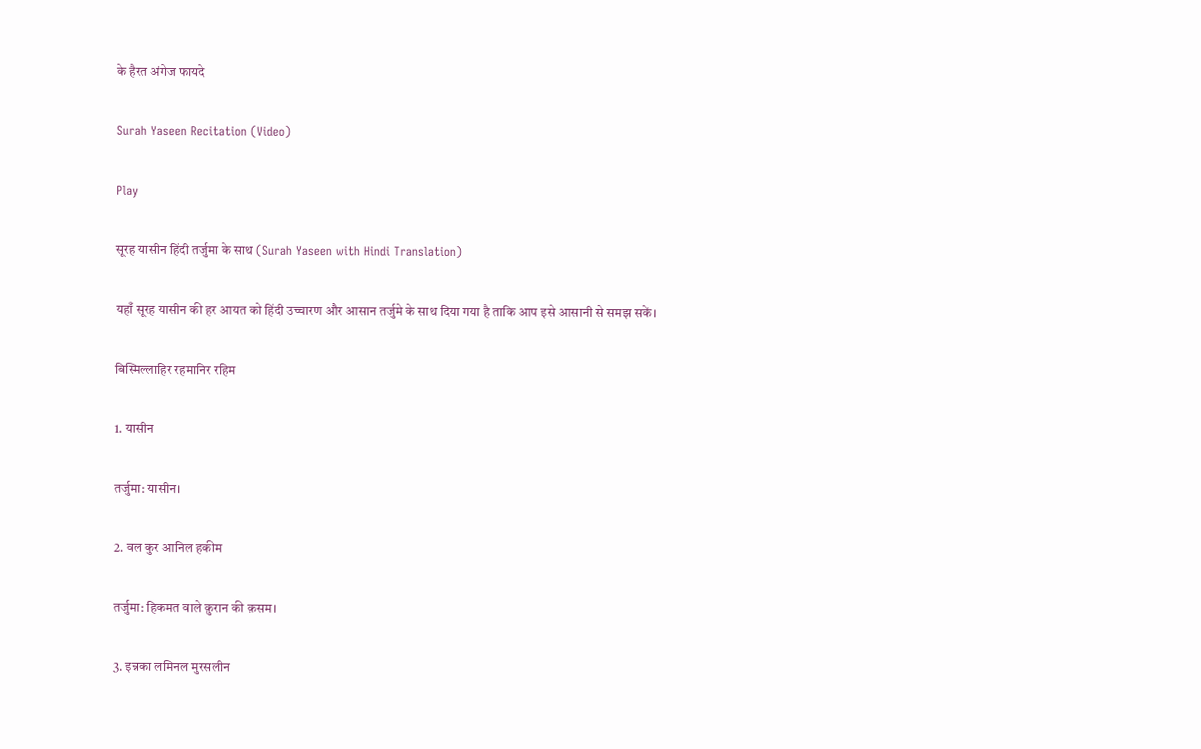के हैरत अंगेज फायदे

Surah Yaseen Recitation (Video)

Play

सूरह यासीन हिंदी तर्जुमा के साथ (Surah Yaseen with Hindi Translation)

यहाँ सूरह यासीन की हर आयत को हिंदी उच्चारण और आसान तर्जुमे के साथ दिया गया है ताकि आप इसे आसानी से समझ सकें।

बिस्मिल्लाहिर रहमानिर रहिम

1. यासीन

तर्जुमा: यासीन।

2. वल कुर आनिल हकीम

तर्जुमा: हिकमत वाले क़ुरान की क़सम।

3. इन्नका लमिनल मुरसलीन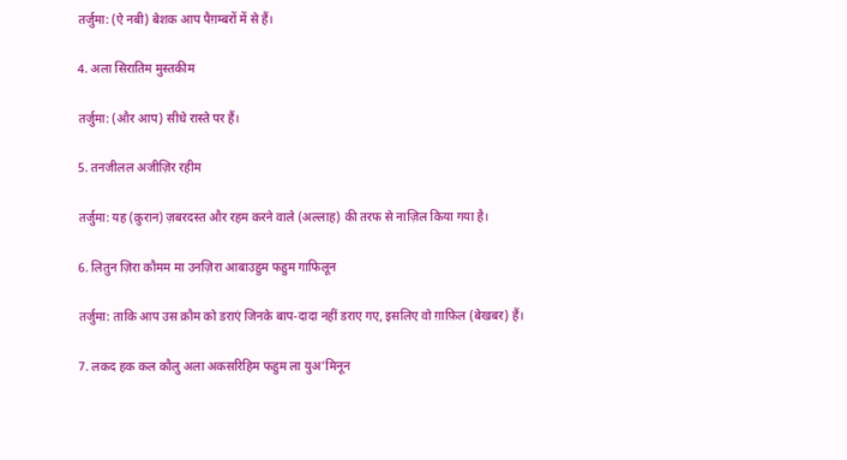तर्जुमा: (ऐ नबी) बेशक आप पैग़म्बरों में से हैं।

4. अला सिरातिम मुस्तकीम

तर्जुमा: (और आप) सीधे रास्ते पर हैं।

5. तनजीलल अजीज़िर रहीम

तर्जुमा: यह (क़ुरान) ज़बरदस्त और रहम करने वाले (अल्लाह) की तरफ से नाज़िल किया गया है।

6. लितुन ज़िरा कौमम मा उनज़िरा आबाउहुम फहुम गाफिलून

तर्जुमा: ताकि आप उस क़ौम को डराएं जिनके बाप-दादा नहीं डराए गए, इसलिए वो ग़ाफ़िल (बेखबर) हैं।

7. लकद हक कल कौलु अला अकसरिहिम फहुम ला युअ’मिनून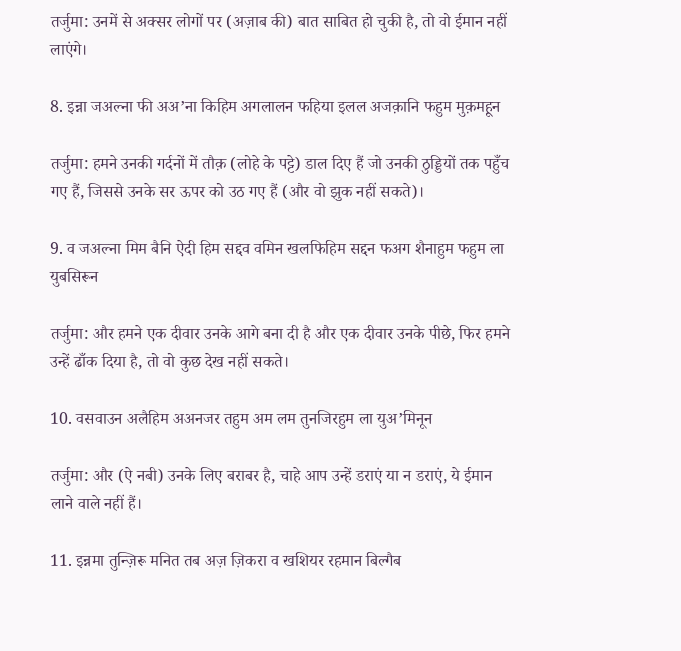तर्जुमा: उनमें से अक्सर लोगों पर (अज़ाब की) बात साबित हो चुकी है, तो वो ईमान नहीं लाएंगे।

8. इन्ना जअल्ना फी अअ’ना किहिम अगलालन फहिया इलल अजक़ानि फहुम मुक़महून

तर्जुमा: हमने उनकी गर्दनों में तौक़ (लोहे के पट्टे) डाल दिए हैं जो उनकी ठुड्डियों तक पहुँच गए हैं, जिससे उनके सर ऊपर को उठ गए हैं (और वो झुक नहीं सकते)।

9. व जअल्ना मिम बैनि ऐदी हिम सद्दव वमिन खलफिहिम सद्दन फअग शैनाहुम फहुम ला युबसिरून

तर्जुमा: और हमने एक दीवार उनके आगे बना दी है और एक दीवार उनके पीछे, फिर हमने उन्हें ढाँक दिया है, तो वो कुछ देख नहीं सकते।

10. वसवाउन अलैहिम अअनजर तहुम अम लम तुनजिरहुम ला युअ’मिनून

तर्जुमा: और (ऐ नबी) उनके लिए बराबर है, चाहे आप उन्हें डराएं या न डराएं, ये ईमान लाने वाले नहीं हैं।

11. इन्नमा तुन्ज़िरू मनित तब अज़ ज़िकरा व खशियर रहमान बिल्गैब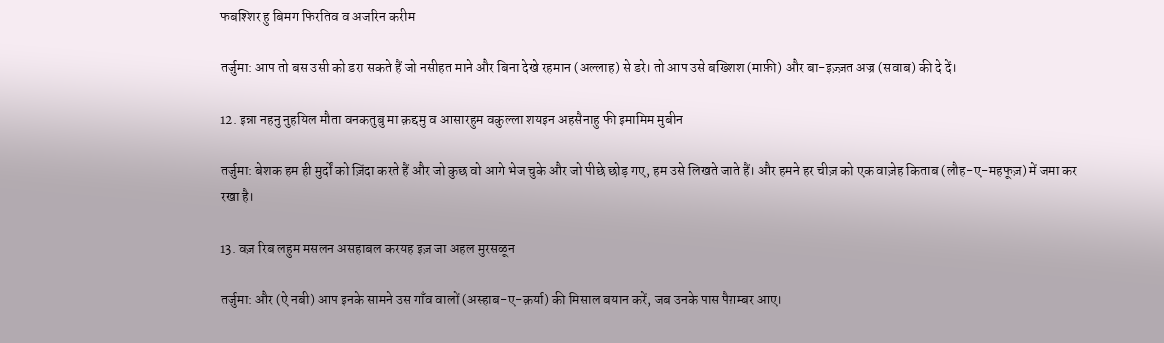फबश्शिर हु बिमग फिरतिव व अजरिन करीम

तर्जुमा: आप तो बस उसी को डरा सकते हैं जो नसीहत माने और बिना देखे रहमान (अल्लाह) से डरे। तो आप उसे बख्शिश (माफ़ी) और बा-इज़्ज़त अज्र (सवाब) की दे दें।

12. इन्ना नहनु नुहयिल मौता वनकतुबु मा क़द्दमु व आसारहुम वकुल्ला शयइन अहसैनाहु फी इमामिम मुबीन

तर्जुमा: बेशक हम ही मुर्दों को ज़िंदा करते हैं और जो कुछ वो आगे भेज चुके और जो पीछे छोड़ गए, हम उसे लिखते जाते हैं। और हमने हर चीज़ को एक वाज़ेह किताब (लौह-ए-महफूज़) में जमा कर रखा है।

13. वज़ रिब लहुम मसलन असहाबल करयह इज़ जा अहल मुरसळून

तर्जुमा: और (ऐ नबी) आप इनके सामने उस गाँव वालों (अस्हाब-ए-क़र्या) की मिसाल बयान करें, जब उनके पास पैग़म्बर आए।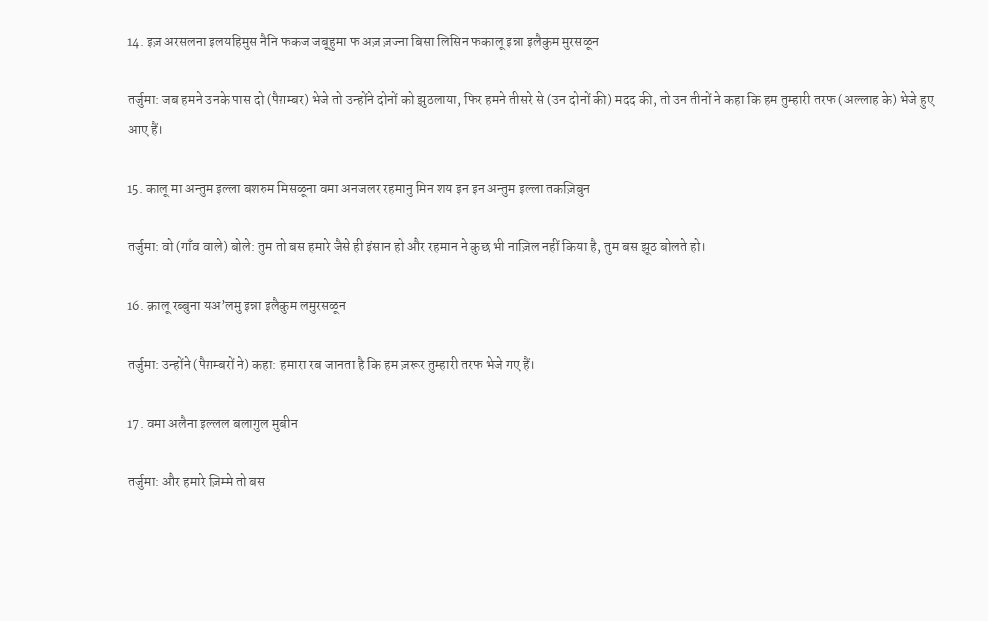14. इज़ अरसलना इलयहिमुस नैनि फकज जबूहुमा फ अज़ ज़ज्ना बिसा लिसिन फकालू इन्ना इलैकुम मुरसळून

तर्जुमा: जब हमने उनके पास दो (पैग़म्बर) भेजे तो उन्होंने दोनों को झुठलाया, फिर हमने तीसरे से (उन दोनों की) मदद की, तो उन तीनों ने कहा कि हम तुम्हारी तरफ (अल्लाह के) भेजे हुए आए हैं।

15. कालू मा अन्तुम इल्ला बशरुम मिसळूना वमा अनजलर रहमानु मिन शय इन इन अन्तुम इल्ला तकज़िबुन

तर्जुमा: वो (गाँव वाले) बोले: तुम तो बस हमारे जैसे ही इंसान हो और रहमान ने कुछ भी नाज़िल नहीं किया है, तुम बस झूठ बोलते हो।

16. क़ालू रब्बुना यअ’लमु इन्ना इलैकुम लमुरसळून

तर्जुमा: उन्होंने (पैग़म्बरों ने) कहा: हमारा रब जानता है कि हम ज़रूर तुम्हारी तरफ भेजे गए हैं।

17. वमा अलैना इल्लल बलागुल मुबीन

तर्जुमा: और हमारे ज़िम्मे तो बस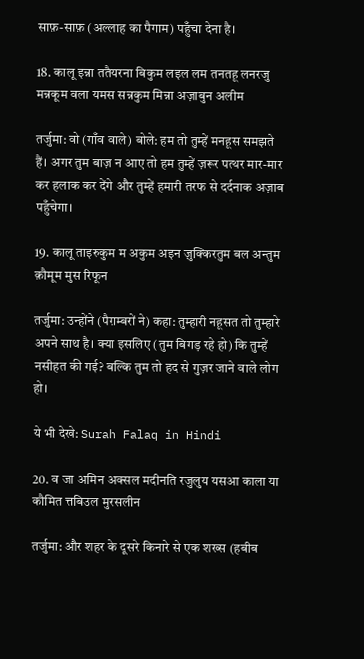साफ़-साफ़ (अल्लाह का पैगाम) पहुँचा देना है।

18. कालू इन्ना ततैयरना बिकुम लइल लम तनतहू लनरजु मन्नकूम वला यमस सन्नकुम मिन्ना अज़ाबुन अलीम

तर्जुमा: वो (गाँव वाले) बोले: हम तो तुम्हें मनहूस समझते हैं। अगर तुम बाज़ न आए तो हम तुम्हें ज़रूर पत्थर मार-मार कर हलाक कर देंगे और तुम्हें हमारी तरफ से दर्दनाक अज़ाब पहुँचेगा।

19. कालू ताइरुकुम म अकुम अइन ज़ुक्किरतुम बल अन्तुम क़ौमूम मुस रिफून

तर्जुमा: उन्होंने (पैग़म्बरों ने) कहा: तुम्हारी नहूसत तो तुम्हारे अपने साथ है। क्या इसलिए (तुम बिगड़ रहे हो) कि तुम्हें नसीहत की गई? बल्कि तुम तो हद से गुज़र जाने वाले लोग हो।

ये भी देखे: Surah Falaq in Hindi

20. व जा अमिन अक्सल मदीनति रजुलुय यसआ काला या कौमित त्तबिउल मुरसलीन

तर्जुमा: और शहर के दूसरे किनारे से एक शख्स (हबीब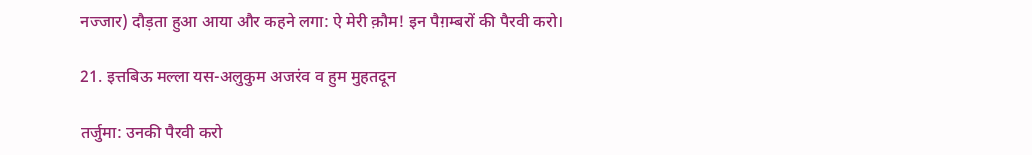नज्जार) दौड़ता हुआ आया और कहने लगा: ऐ मेरी क़ौम! इन पैग़म्बरों की पैरवी करो।

21. इत्तबिऊ मल्ला यस-अलुकुम अजरंव व हुम मुहतदून

तर्जुमा: उनकी पैरवी करो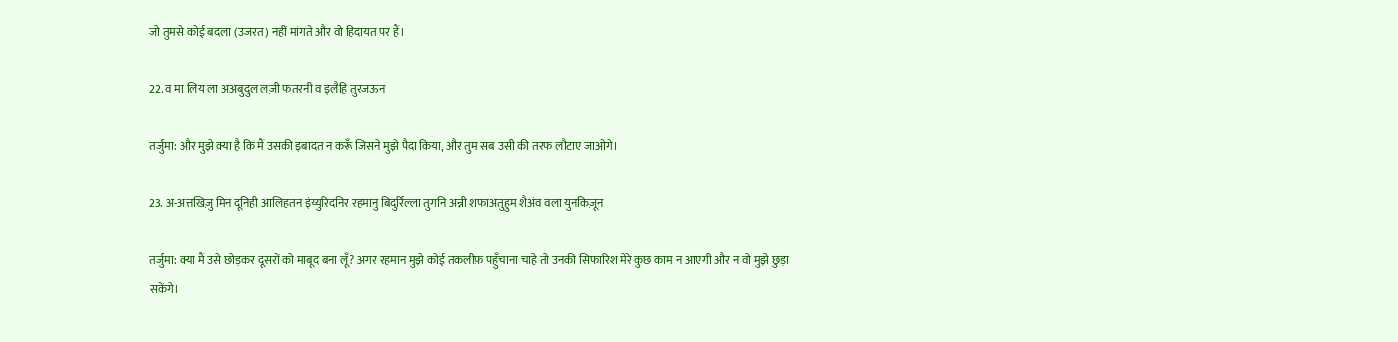जो तुमसे कोई बदला (उजरत) नहीं मांगते और वो हिदायत पर हैं।

22. व मा लिय ला अअबुदुल लज़ी फतरनी व इलैहि तुरजऊन

तर्जुमा: और मुझे क्या है कि मैं उसकी इबादत न करूँ जिसने मुझे पैदा किया, और तुम सब उसी की तरफ लौटाए जाओगे।

23. अ-अत्तखिज़ु मिन दूनिही आलिहतन इंय्युरिदनिर रहमानु बिदुर्रिल्ला तुगनि अन्नी शफाअतुहुम शैअंव वला युनकिज़ून

तर्जुमा: क्या मैं उसे छोड़कर दूसरों को माबूद बना लूँ? अगर रहमान मुझे कोई तकलीफ़ पहुँचाना चाहे तो उनकी सिफारिश मेरे कुछ काम न आएगी और न वो मुझे छुड़ा सकेंगे।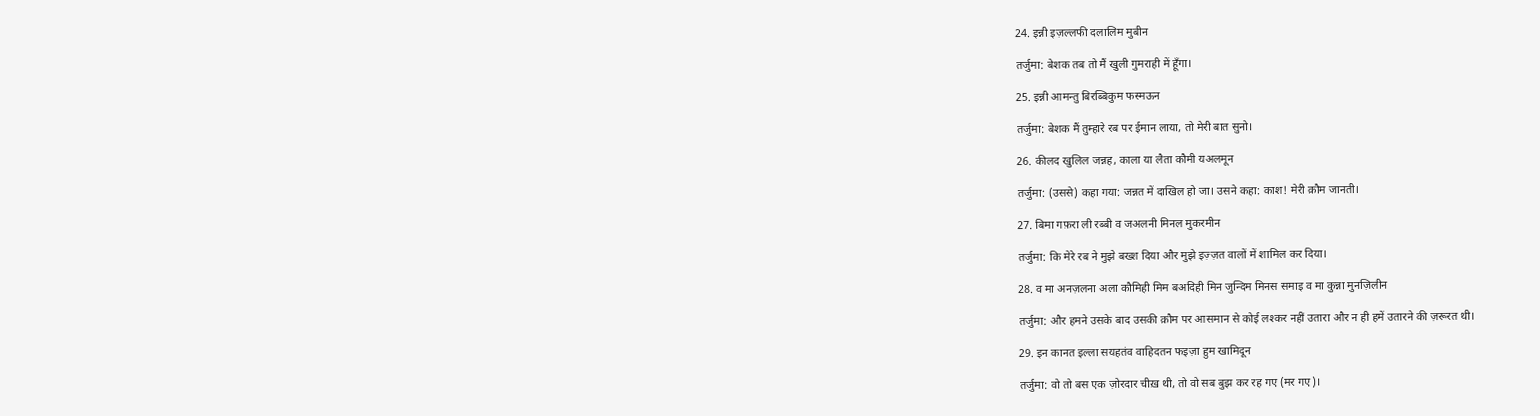24. इन्नी इज़ल्लफी दलालिम मुबीन

तर्जुमा: बेशक तब तो मैं खुली गुमराही में हूँगा।

25. इन्नी आमन्तु बिरब्बिकुम फस्मऊन

तर्जुमा: बेशक मैं तुम्हारे रब पर ईमान लाया, तो मेरी बात सुनो।

26. कीलद खुलिल जन्नह, काला या लैता कौमी यअलमून

तर्जुमा: (उससे) कहा गया: जन्नत में दाखिल हो जा। उसने कहा: काश! मेरी क़ौम जानती।

27. बिमा गफ़रा ली रब्बी व जअलनी मिनल मुकरमीन

तर्जुमा: कि मेरे रब ने मुझे बख्श दिया और मुझे इज़्ज़त वालों में शामिल कर दिया।

28. व मा अनज़लना अला कौमिही मिम बअदिही मिन जुन्दिम मिनस समाइ व मा कुन्ना मुनज़िलीन

तर्जुमा: और हमने उसके बाद उसकी क़ौम पर आसमान से कोई लश्कर नहीं उतारा और न ही हमें उतारने की ज़रूरत थी।

29. इन कानत इल्ला सयहतंव वाहिदतन फइज़ा हुम खामिदून

तर्जुमा: वो तो बस एक ज़ोरदार चीख़ थी, तो वो सब बुझ कर रह गए (मर गए)।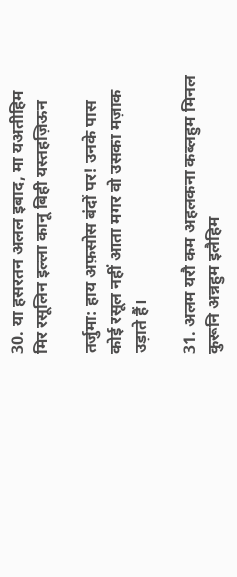30. या हसरतन अलल इबाद, मा यअतीहिम मिर रसूलिन इल्ला कानू बिही यस्तहज़िऊन

तर्जुमा: हाय अफ़सोस बंदों पर! उनके पास कोई रसूल नहीं आता मगर वो उसका मज़ाक उड़ाते हैं।

31. अलम यरौ कम अहलकना कब्लहुम मिनल कुरूनि अन्नहुम इलैहिम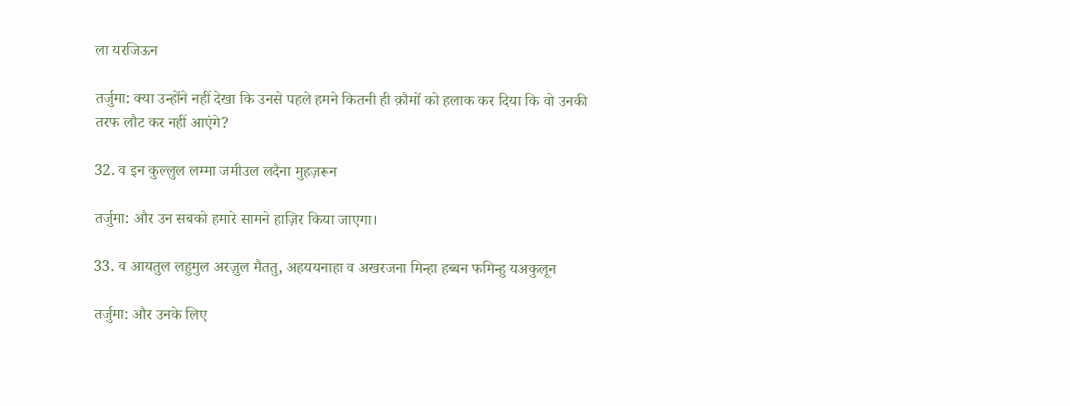ला यरजिऊन

तर्जुमा: क्या उन्होंने नहीं देखा कि उनसे पहले हमने कितनी ही क़ौमों को हलाक कर दिया कि वो उनकी तरफ लौट कर नहीं आएंगे?

32. व इन कुल्लुल लम्मा जमीउल लदैना मुहज़रून

तर्जुमा: और उन सबको हमारे सामने हाज़िर किया जाएगा।

33. व आयतुल लहुमुल अरज़ुल मैततु, अहययनाहा व अखरजना मिन्हा हब्बन फमिन्हु यअकुलून

तर्जुमा: और उनके लिए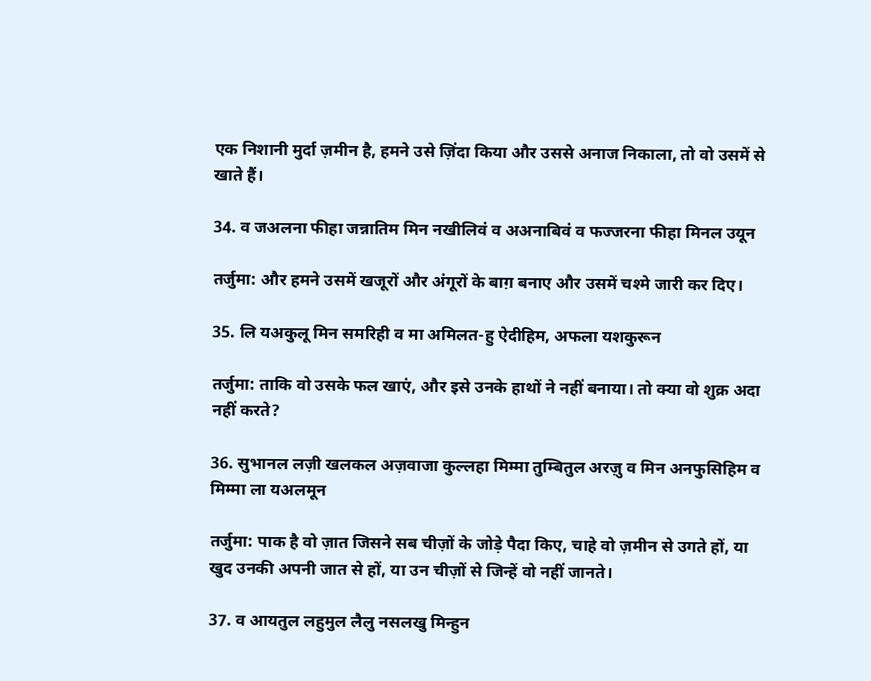एक निशानी मुर्दा ज़मीन है, हमने उसे ज़िंदा किया और उससे अनाज निकाला, तो वो उसमें से खाते हैं।

34. व जअलना फीहा जन्नातिम मिन नखीलिवं व अअनाबिवं व फज्जरना फीहा मिनल उयून

तर्जुमा: और हमने उसमें खजूरों और अंगूरों के बाग़ बनाए और उसमें चश्मे जारी कर दिए।

35. लि यअकुलू मिन समरिही व मा अमिलत-हु ऐदीहिम, अफला यशकुरून

तर्जुमा: ताकि वो उसके फल खाएं, और इसे उनके हाथों ने नहीं बनाया। तो क्या वो शुक्र अदा नहीं करते?

36. सुभानल लज़ी खलकल अज़वाजा कुल्लहा मिम्मा तुम्बितुल अरज़ु व मिन अनफुसिहिम व मिम्मा ला यअलमून

तर्जुमा: पाक है वो ज़ात जिसने सब चीज़ों के जोड़े पैदा किए, चाहे वो ज़मीन से उगते हों, या खुद उनकी अपनी जात से हों, या उन चीज़ों से जिन्हें वो नहीं जानते।

37. व आयतुल लहुमुल लैलु नसलखु मिन्हुन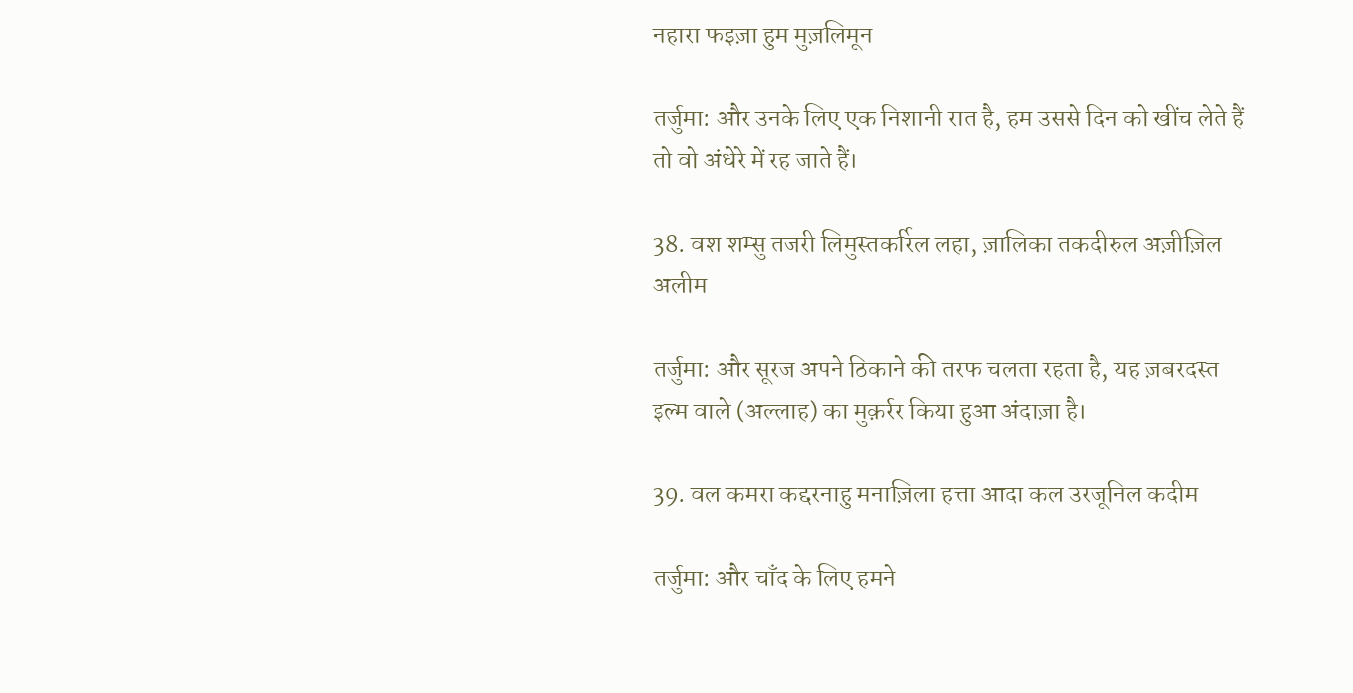नहारा फइज़ा हुम मुज़लिमून

तर्जुमा: और उनके लिए एक निशानी रात है, हम उससे दिन को खींच लेते हैं तो वो अंधेरे में रह जाते हैं।

38. वश शम्सु तजरी लिमुस्तकर्रिल लहा, ज़ालिका तकदीरुल अज़ीज़िल अलीम

तर्जुमा: और सूरज अपने ठिकाने की तरफ चलता रहता है, यह ज़बरदस्त इल्म वाले (अल्लाह) का मुक़र्रर किया हुआ अंदाज़ा है।

39. वल कमरा कद्दरनाहु मनाज़िला हत्ता आदा कल उरजूनिल कदीम

तर्जुमा: और चाँद के लिए हमने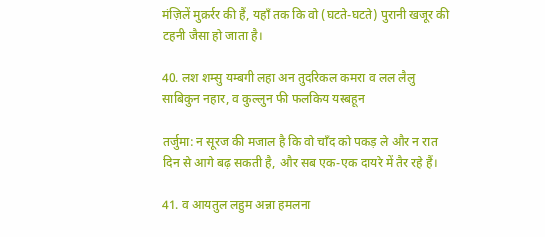मंज़िलें मुक़र्रर की हैं, यहाँ तक कि वो (घटते-घटते) पुरानी खजूर की टहनी जैसा हो जाता है।

40. लश शम्सु यम्बगी लहा अन तुदरिकल कमरा व लल लैलु साबिकुन नहार, व कुल्लुन फी फलकिय यस्बहून

तर्जुमा: न सूरज की मजाल है कि वो चाँद को पकड़ ले और न रात दिन से आगे बढ़ सकती है, और सब एक-एक दायरे में तैर रहे हैं।

41. व आयतुल लहुम अन्ना हमलना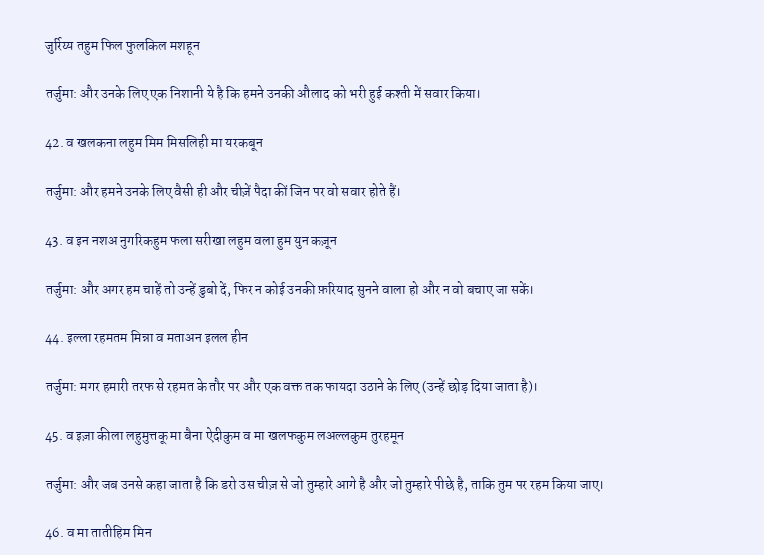जुर्रिय्य तहुम फिल फुलकिल मशहून

तर्जुमा: और उनके लिए एक निशानी ये है कि हमने उनकी औलाद को भरी हुई कश्ती में सवार किया।

42. व खलकना लहुम मिम मिसलिही मा यरकबून

तर्जुमा: और हमने उनके लिए वैसी ही और चीज़ें पैदा कीं जिन पर वो सवार होते हैं।

43. व इन नशअ नुगरिकहुम फला सरीखा लहुम वला हुम युन कज़ून

तर्जुमा: और अगर हम चाहें तो उन्हें डुबो दें, फिर न कोई उनकी फ़रियाद सुनने वाला हो और न वो बचाए जा सकें।

44. इल्ला रहमतम मिन्ना व मताअन इलल हीन

तर्जुमा: मगर हमारी तरफ से रहमत के तौर पर और एक वक्त तक फायदा उठाने के लिए (उन्हें छोड़ दिया जाता है)।

45. व इज़ा कीला लहुमुत्तकू मा बैना ऐदीकुम व मा खलफकुम लअल्लकुम तुरहमून

तर्जुमा: और जब उनसे कहा जाता है कि डरो उस चीज़ से जो तुम्हारे आगे है और जो तुम्हारे पीछे है, ताकि तुम पर रहम किया जाए।

46. व मा तातीहिम मिन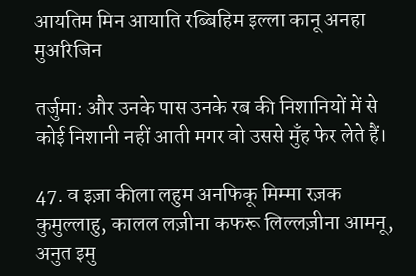आयतिम मिन आयाति रब्बिहिम इल्ला कानू अनहा मुअरिजिन

तर्जुमा: और उनके पास उनके रब की निशानियों में से कोई निशानी नहीं आती मगर वो उससे मुँह फेर लेते हैं।

47. व इज़ा कीला लहुम अनफिकू मिम्मा रज़क कुमुल्लाहु, कालल लज़ीना कफरू लिल्लज़ीना आमनू, अनुत इमु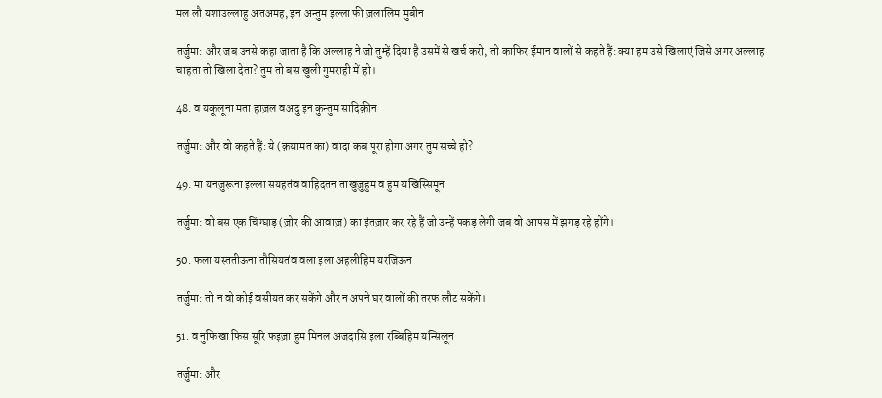मल लौ यशाउल्लाहु अतअमह, इन अन्तुम इल्ला फी ज़लालिम मुबीन

तर्जुमा: और जब उनसे कहा जाता है कि अल्लाह ने जो तुम्हें दिया है उसमें से खर्च करो, तो काफिर ईमान वालों से कहते हैं: क्या हम उसे खिलाएं जिसे अगर अल्लाह चाहता तो खिला देता? तुम तो बस खुली गुमराही में हो।

48. व यकूलूना मता हाज़ल वअदु इन कुन्तुम सादिक़ीन

तर्जुमा: और वो कहते हैं: ये (क़यामत का) वादा कब पूरा होगा अगर तुम सच्चे हो?

49. मा यनज़ुरूना इल्ला सयहतंव वाहिदतन ताखुज़ुहुम व हुम यखिस्सिमून

तर्जुमा: वो बस एक चिंग्घाड़ (ज़ोर की आवाज़) का इंतज़ार कर रहे हैं जो उन्हें पकड़ लेगी जब वो आपस में झगड़ रहे होंगे।

50. फला यस्ततीऊना तौसियतंव वला इला अहलीहिम यरजिऊन

तर्जुमा: तो न वो कोई वसीयत कर सकेंगे और न अपने घर वालों की तरफ लौट सकेंगे।

51. व नुफिखा फिस सूरि फइज़ा हुम मिनल अजदासि इला रब्बिहिम यन्सिलून

तर्जुमा: और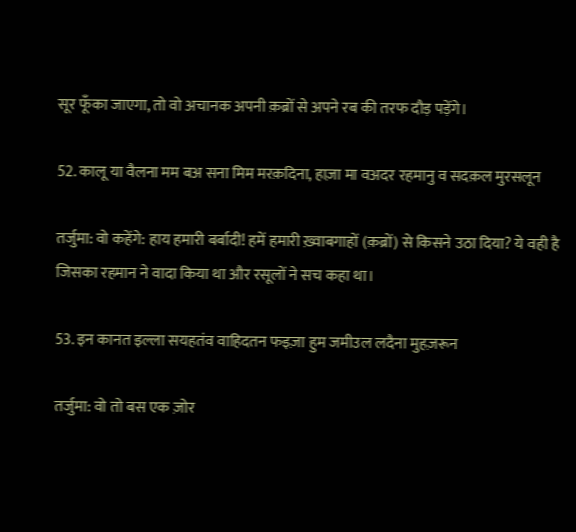सूर फूँका जाएगा, तो वो अचानक अपनी क़ब्रों से अपने रब की तरफ दौड़ पड़ेंगे।

52. कालू या वैलना मम बअ सना मिम मरक़दिना, हाज़ा मा वअदर रहमानु व सदक़ल मुरसलून

तर्जुमा: वो कहेंगे: हाय हमारी बर्बादी! हमें हमारी ख़्वाबगाहों (क़ब्रों) से किसने उठा दिया? ये वही है जिसका रहमान ने वादा किया था और रसूलों ने सच कहा था।

53. इन कानत इल्ला सयहतंव वाहिदतन फइज़ा हुम जमीउल लदैना मुहज़रून

तर्जुमा: वो तो बस एक ज़ोर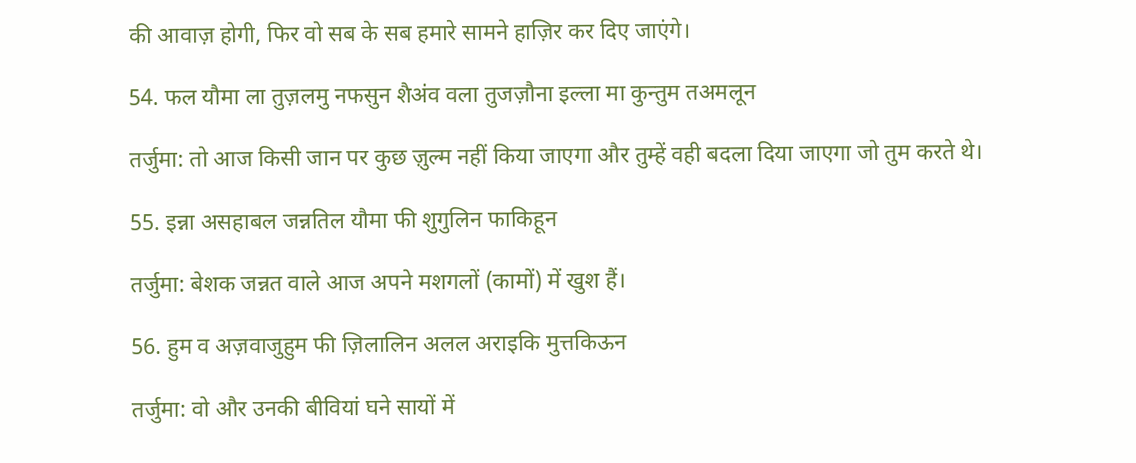की आवाज़ होगी, फिर वो सब के सब हमारे सामने हाज़िर कर दिए जाएंगे।

54. फल यौमा ला तुज़लमु नफसुन शैअंव वला तुजज़ौना इल्ला मा कुन्तुम तअमलून

तर्जुमा: तो आज किसी जान पर कुछ ज़ुल्म नहीं किया जाएगा और तुम्हें वही बदला दिया जाएगा जो तुम करते थे।

55. इन्ना असहाबल जन्नतिल यौमा फी शुगुलिन फाकिहून

तर्जुमा: बेशक जन्नत वाले आज अपने मशगलों (कामों) में खुश हैं।

56. हुम व अज़वाजुहुम फी ज़िलालिन अलल अराइकि मुत्तकिऊन

तर्जुमा: वो और उनकी बीवियां घने सायों में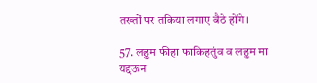तख्तों पर तकिया लगाए बैठे होंगे।

57. लहुम फीहा फाकिहतुंव व लहुम मा यद्दऊन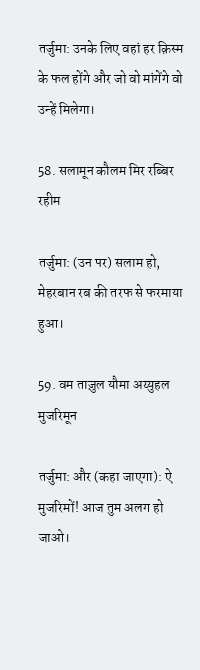तर्जुमा: उनके लिए वहां हर क़िस्म के फल होंगे और जो वो मांगेंगे वो उन्हें मिलेगा।

58. सलामून कौलम मिर रब्बिर रहीम

तर्जुमा: (उन पर) सलाम हो, मेहरबान रब की तरफ से फरमाया हुआ।

59. वम ताज़ुल यौमा अय्युहल मुजरिमून

तर्जुमा: और (कहा जाएगा): ऐ मुजरिमों! आज तुम अलग हो जाओ।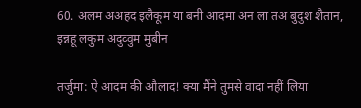60. अलम अअहद इलैकूम या बनी आदमा अन ला तअ बुदुश शैतान, इन्नहू लकुम अदुव्वुम मुबीन

तर्जुमा: ऐ आदम की औलाद! क्या मैंने तुमसे वादा नहीं लिया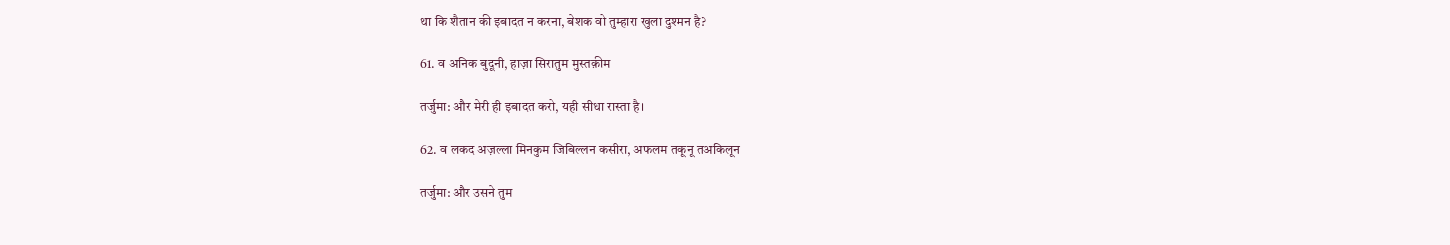था कि शैतान की इबादत न करना, बेशक वो तुम्हारा खुला दुश्मन है?

61. व अनिक बुदूनी, हाज़ा सिरातुम मुस्तक़ीम

तर्जुमा: और मेरी ही इबादत करो, यही सीधा रास्ता है।

62. व लकद अज़ल्ला मिनकुम जिबिल्लन कसीरा, अफलम तकूनू तअकिलून

तर्जुमा: और उसने तुम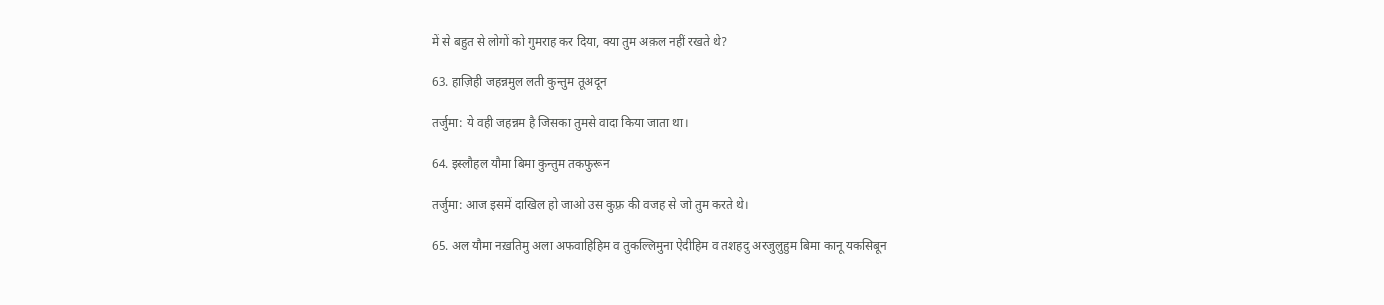में से बहुत से लोगों को गुमराह कर दिया, क्या तुम अक़ल नहीं रखते थे?

63. हाज़िही जहन्नमुल लती कुन्तुम तूअदून

तर्जुमा: ये वही जहन्नम है जिसका तुमसे वादा किया जाता था।

64. इस्लौहल यौमा बिमा कुन्तुम तकफुरून

तर्जुमा: आज इसमें दाखिल हो जाओ उस कुफ़्र की वजह से जो तुम करते थे।

65. अल यौमा नख़तिमु अला अफवाहिहिम व तुकल्लिमुना ऐदीहिम व तशहदु अरजुलुहुम बिमा कानू यकसिबून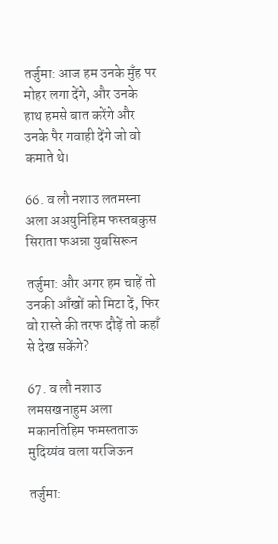तर्जुमा: आज हम उनके मुँह पर मोहर लगा देंगे, और उनके हाथ हमसे बात करेंगे और उनके पैर गवाही देंगे जो वो कमाते थे।

66. व लौ नशाउ लतमस्ना अला अअयुनिहिम फस्तबकुस सिराता फअन्ना युबसिरून

तर्जुमा: और अगर हम चाहें तो उनकी आँखों को मिटा दें, फिर वो रास्ते की तरफ दौड़ें तो कहाँ से देख सकेंगे?

67. व लौ नशाउ लमसखनाहुम अला मकानतिहिम फमस्तताऊ मुदिय्यंव वला यरजिऊन

तर्जुमा: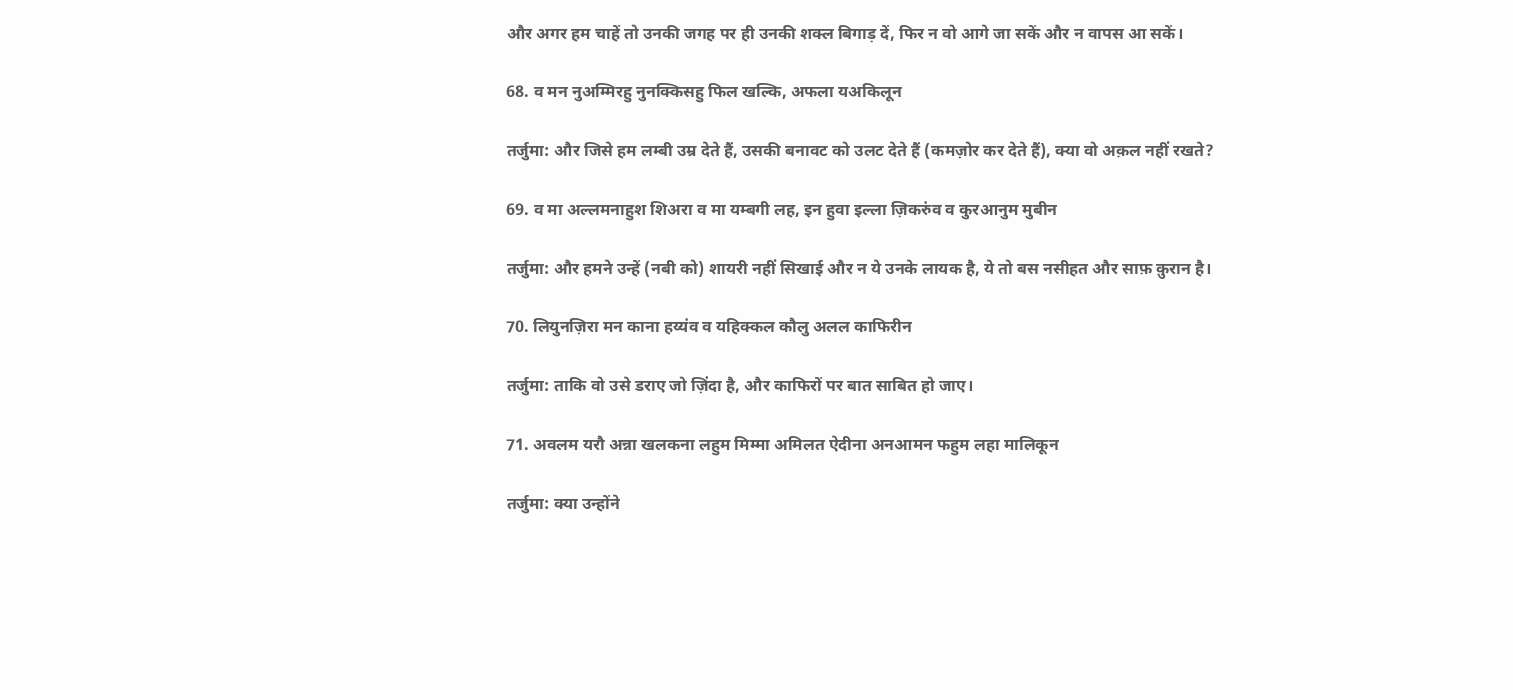और अगर हम चाहें तो उनकी जगह पर ही उनकी शक्ल बिगाड़ दें, फिर न वो आगे जा सकें और न वापस आ सकें।

68. व मन नुअम्मिरहु नुनक्किसहु फिल खल्कि, अफला यअकिलून

तर्जुमा: और जिसे हम लम्बी उम्र देते हैं, उसकी बनावट को उलट देते हैं (कमज़ोर कर देते हैं), क्या वो अक़ल नहीं रखते?

69. व मा अल्लमनाहुश शिअरा व मा यम्बगी लह, इन हुवा इल्ला ज़िकरुंव व कुरआनुम मुबीन

तर्जुमा: और हमने उन्हें (नबी को) शायरी नहीं सिखाई और न ये उनके लायक है, ये तो बस नसीहत और साफ़ क़ुरान है।

70. लियुनज़िरा मन काना हय्यंव व यहिक्कल कौलु अलल काफिरीन

तर्जुमा: ताकि वो उसे डराए जो ज़िंदा है, और काफिरों पर बात साबित हो जाए।

71. अवलम यरौ अन्ना खलकना लहुम मिम्मा अमिलत ऐदीना अनआमन फहुम लहा मालिकून

तर्जुमा: क्या उन्होंने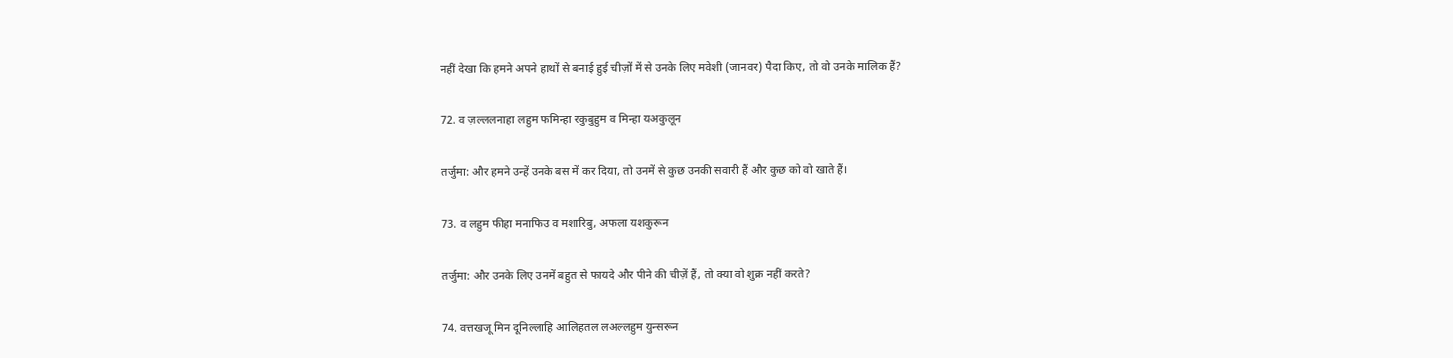नहीं देखा कि हमने अपने हाथों से बनाई हुई चीज़ों में से उनके लिए मवेशी (जानवर) पैदा किए, तो वो उनके मालिक हैं?

72. व ज़ल्ललनाहा लहुम फमिन्हा रकुबुहुम व मिन्हा यअकुलून

तर्जुमा: और हमने उन्हें उनके बस में कर दिया, तो उनमें से कुछ उनकी सवारी हैं और कुछ को वो खाते हैं।

73. व लहुम फीहा मनाफिउ व मशारिबु, अफला यशकुरून

तर्जुमा: और उनके लिए उनमें बहुत से फायदे और पीने की चीज़ें हैं, तो क्या वो शुक्र नहीं करते?

74. वत्तखजू मिन दूनिल्लाहि आलिहतल लअल्लहुम युन्सरून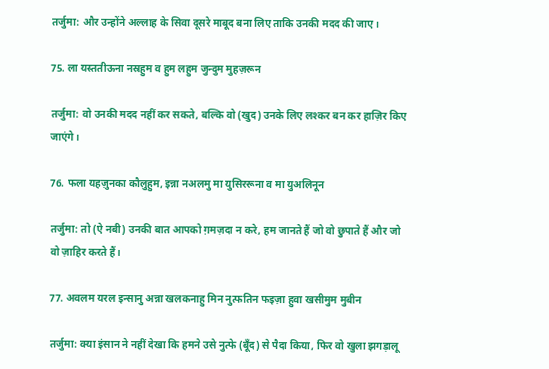तर्जुमा: और उन्होंने अल्लाह के सिवा दूसरे माबूद बना लिए ताकि उनकी मदद की जाए।

75. ला यस्ततीऊना नस्रहुम व हुम लहुम जुन्दुम मुहज़रून

तर्जुमा: वो उनकी मदद नहीं कर सकते, बल्कि वो (खुद) उनके लिए लश्कर बन कर हाज़िर किए जाएंगे।

76. फला यहज़ुनका कौलुहुम, इन्ना नअलमु मा युसिररूना व मा युअलिनून

तर्जुमा: तो (ऐ नबी) उनकी बात आपको ग़मज़दा न करे, हम जानते हैं जो वो छुपाते हैं और जो वो ज़ाहिर करते हैं।

77. अवलम यरल इन्सानु अन्ना खलकनाहु मिन नुत्फतिन फइज़ा हुवा खसीमुम मुबीन

तर्जुमा: क्या इंसान ने नहीं देखा कि हमने उसे नुत्फे (बूँद) से पैदा किया, फिर वो खुला झगड़ालू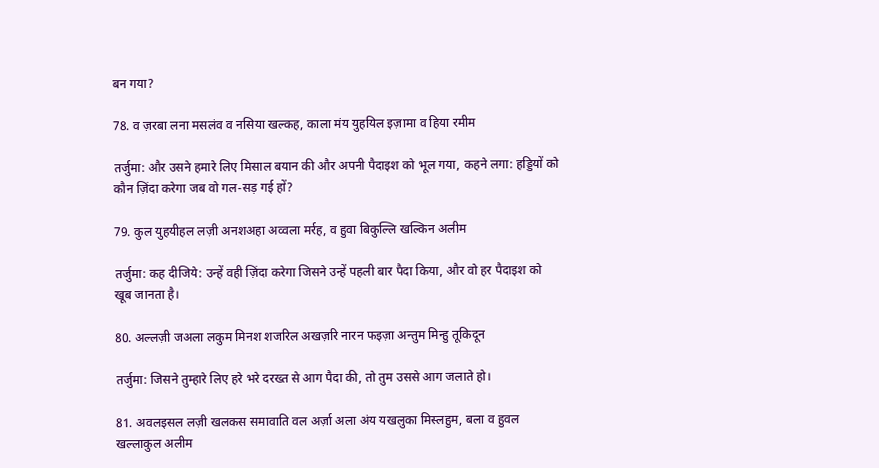बन गया?

78. व ज़रबा लना मसलंव व नसिया खल्कह, काला मंय युहयिल इज़ामा व हिया रमीम

तर्जुमा: और उसने हमारे लिए मिसाल बयान की और अपनी पैदाइश को भूल गया, कहने लगा: हड्डियों को कौन ज़िंदा करेगा जब वो गल-सड़ गई हों?

79. कुल युहयीहल लज़ी अनशअहा अव्वला मर्रह, व हुवा बिकुल्लि खल्किन अलीम

तर्जुमा: कह दीजिये: उन्हें वही ज़िंदा करेगा जिसने उन्हें पहली बार पैदा किया, और वो हर पैदाइश को खूब जानता है।

80. अल्लज़ी जअला लकुम मिनश शजरिल अखज़रि नारन फइज़ा अन्तुम मिन्हु तूकिदून

तर्जुमा: जिसने तुम्हारे लिए हरे भरे दरख्त से आग पैदा की, तो तुम उससे आग जलाते हो।

81. अवलइसल लज़ी खलकस समावाति वल अर्ज़ा अला अंय यखलुका मिस्लहुम, बला व हुवल खल्लाकुल अलीम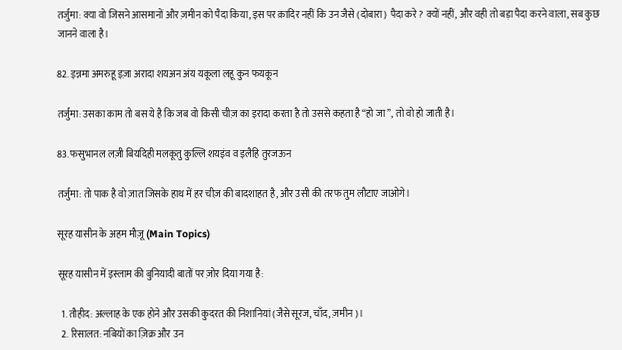तर्जुमा: क्या वो जिसने आसमानों और ज़मीन को पैदा किया, इस पर क़ादिर नहीं कि उन जैसे (दोबारा) पैदा करे? क्यों नहीं, और वही तो बड़ा पैदा करने वाला, सब कुछ जानने वाला है।

82. इन्नमा अमरुहू इज़ा अरादा शयअन अंय यकूला लहू कुन फयकून

तर्जुमा: उसका काम तो बस ये है कि जब वो किसी चीज़ का इरादा करता है तो उससे कहता है “हो जा”, तो वो हो जाती है।

83. फसुभानल लज़ी बियदिही मलकूतु कुल्लि शयइंव व इलैहि तुरजऊन

तर्जुमा: तो पाक है वो ज़ात जिसके हाथ में हर चीज़ की बादशाहत है, और उसी की तरफ तुम लौटाए जाओगे।

सूरह यासीन के अहम मौज़ू (Main Topics)

सूरह यासीन में इस्लाम की बुनियादी बातों पर ज़ोर दिया गया है:

  1. तौहीद: अल्लाह के एक होने और उसकी कुदरत की निशानियां (जैसे सूरज, चाँद, ज़मीन)।
  2. रिसालत: नबियों का ज़िक्र और उन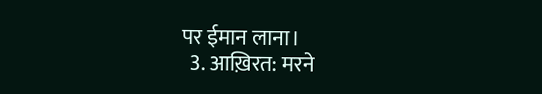पर ईमान लाना।
  3. आख़िरत: मरने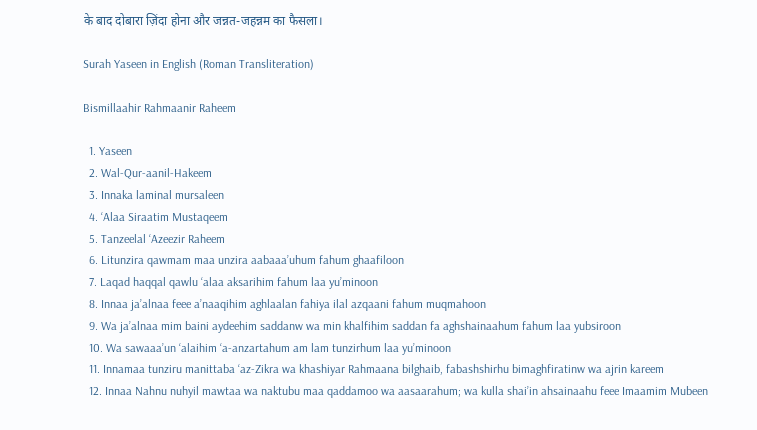के बाद दोबारा ज़िंदा होना और जन्नत-जहन्नम का फैसला।

Surah Yaseen in English (Roman Transliteration)

Bismillaahir Rahmaanir Raheem

  1. Yaseen
  2. Wal-Qur-aanil-Hakeem
  3. Innaka laminal mursaleen
  4. ‘Alaa Siraatim Mustaqeem
  5. Tanzeelal ‘Azeezir Raheem
  6. Litunzira qawmam maa unzira aabaaa’uhum fahum ghaafiloon
  7. Laqad haqqal qawlu ‘alaa aksarihim fahum laa yu’minoon
  8. Innaa ja’alnaa feee a’naaqihim aghlaalan fahiya ilal azqaani fahum muqmahoon
  9. Wa ja’alnaa mim baini aydeehim saddanw wa min khalfihim saddan fa aghshainaahum fahum laa yubsiroon
  10. Wa sawaaa’un ‘alaihim ‘a-anzartahum am lam tunzirhum laa yu’minoon
  11. Innamaa tunziru manittaba ‘az-Zikra wa khashiyar Rahmaana bilghaib, fabashshirhu bimaghfiratinw wa ajrin kareem
  12. Innaa Nahnu nuhyil mawtaa wa naktubu maa qaddamoo wa aasaarahum; wa kulla shai’in ahsainaahu feee Imaamim Mubeen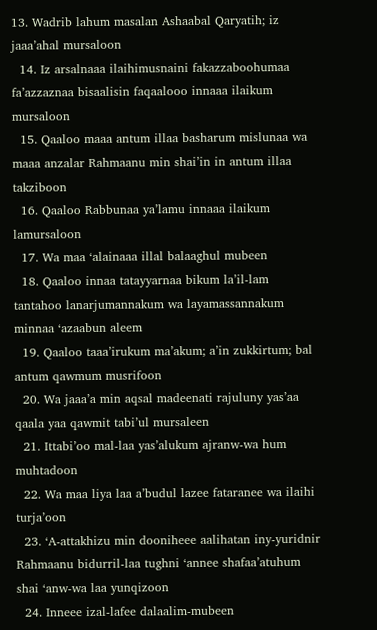13. Wadrib lahum masalan Ashaabal Qaryatih; iz jaaa’ahal mursaloon
  14. Iz arsalnaaa ilaihimusnaini fakazzaboohumaa fa’azzaznaa bisaalisin faqaalooo innaaa ilaikum mursaloon
  15. Qaaloo maaa antum illaa basharum mislunaa wa maaa anzalar Rahmaanu min shai’in in antum illaa takziboon
  16. Qaaloo Rabbunaa ya’lamu innaaa ilaikum lamursaloon
  17. Wa maa ‘alainaaa illal balaaghul mubeen
  18. Qaaloo innaa tatayyarnaa bikum la’il-lam tantahoo lanarjumannakum wa layamassannakum minnaa ‘azaabun aleem
  19. Qaaloo taaa’irukum ma’akum; a’in zukkirtum; bal antum qawmum musrifoon
  20. Wa jaaa’a min aqsal madeenati rajuluny yas’aa qaala yaa qawmit tabi’ul mursaleen
  21. Ittabi’oo mal-laa yas’alukum ajranw-wa hum muhtadoon
  22. Wa maa liya laa a’budul lazee fataranee wa ilaihi turja’oon
  23. ‘A-attakhizu min dooniheee aalihatan iny-yuridnir Rahmaanu bidurril-laa tughni ‘annee shafaa’atuhum shai ‘anw-wa laa yunqizoon
  24. Inneee izal-lafee dalaalim-mubeen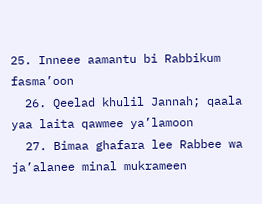25. Inneee aamantu bi Rabbikum fasma’oon
  26. Qeelad khulil Jannah; qaala yaa laita qawmee ya’lamoon
  27. Bimaa ghafara lee Rabbee wa ja’alanee minal mukrameen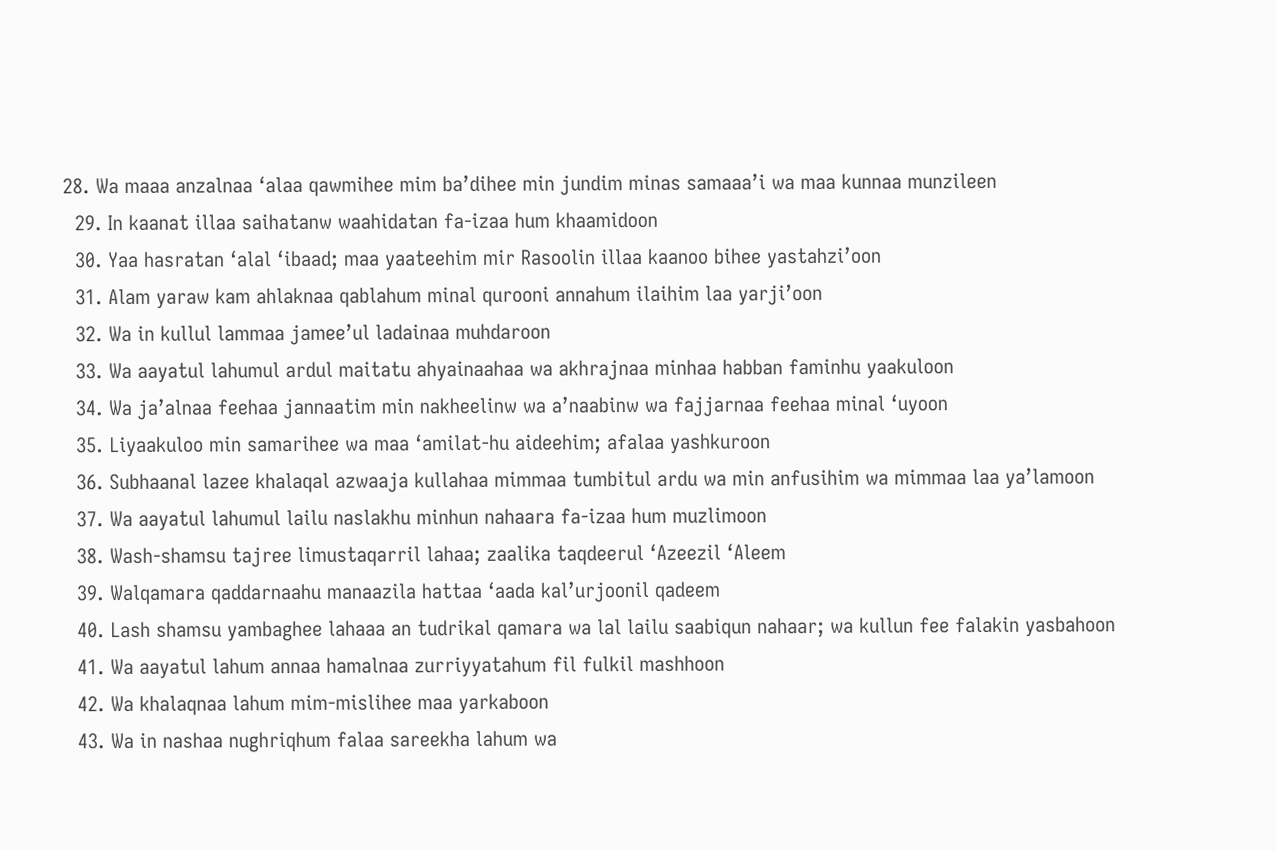28. Wa maaa anzalnaa ‘alaa qawmihee mim ba’dihee min jundim minas samaaa’i wa maa kunnaa munzileen
  29. In kaanat illaa saihatanw waahidatan fa-izaa hum khaamidoon
  30. Yaa hasratan ‘alal ‘ibaad; maa yaateehim mir Rasoolin illaa kaanoo bihee yastahzi’oon
  31. Alam yaraw kam ahlaknaa qablahum minal qurooni annahum ilaihim laa yarji’oon
  32. Wa in kullul lammaa jamee’ul ladainaa muhdaroon
  33. Wa aayatul lahumul ardul maitatu ahyainaahaa wa akhrajnaa minhaa habban faminhu yaakuloon
  34. Wa ja’alnaa feehaa jannaatim min nakheelinw wa a’naabinw wa fajjarnaa feehaa minal ‘uyoon
  35. Liyaakuloo min samarihee wa maa ‘amilat-hu aideehim; afalaa yashkuroon
  36. Subhaanal lazee khalaqal azwaaja kullahaa mimmaa tumbitul ardu wa min anfusihim wa mimmaa laa ya’lamoon
  37. Wa aayatul lahumul lailu naslakhu minhun nahaara fa-izaa hum muzlimoon
  38. Wash-shamsu tajree limustaqarril lahaa; zaalika taqdeerul ‘Azeezil ‘Aleem
  39. Walqamara qaddarnaahu manaazila hattaa ‘aada kal’urjoonil qadeem
  40. Lash shamsu yambaghee lahaaa an tudrikal qamara wa lal lailu saabiqun nahaar; wa kullun fee falakin yasbahoon
  41. Wa aayatul lahum annaa hamalnaa zurriyyatahum fil fulkil mashhoon
  42. Wa khalaqnaa lahum mim-mislihee maa yarkaboon
  43. Wa in nashaa nughriqhum falaa sareekha lahum wa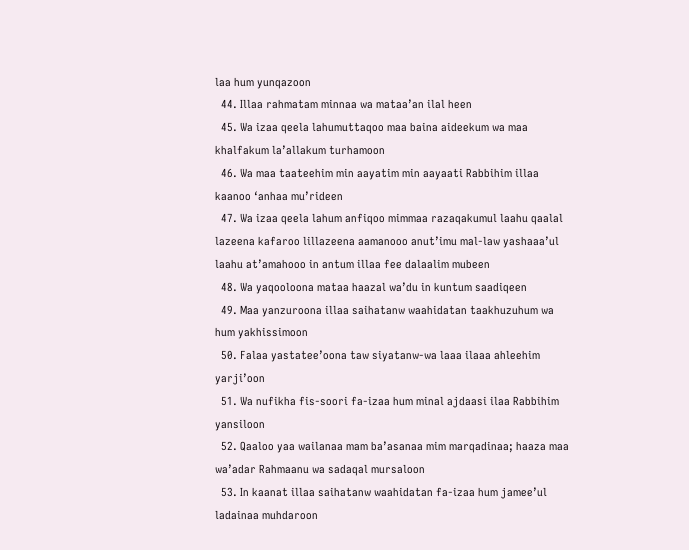laa hum yunqazoon
  44. Illaa rahmatam minnaa wa mataa’an ilal heen
  45. Wa izaa qeela lahumuttaqoo maa baina aideekum wa maa khalfakum la’allakum turhamoon
  46. Wa maa taateehim min aayatim min aayaati Rabbihim illaa kaanoo ‘anhaa mu’rideen
  47. Wa izaa qeela lahum anfiqoo mimmaa razaqakumul laahu qaalal lazeena kafaroo lillazeena aamanooo anut’imu mal-law yashaaa’ul laahu at’amahooo in antum illaa fee dalaalim mubeen
  48. Wa yaqooloona mataa haazal wa’du in kuntum saadiqeen
  49. Maa yanzuroona illaa saihatanw waahidatan taakhuzuhum wa hum yakhissimoon
  50. Falaa yastatee’oona taw siyatanw-wa laaa ilaaa ahleehim yarji’oon
  51. Wa nufikha fis-soori fa-izaa hum minal ajdaasi ilaa Rabbihim yansiloon
  52. Qaaloo yaa wailanaa mam ba’asanaa mim marqadinaa; haaza maa wa’adar Rahmaanu wa sadaqal mursaloon
  53. In kaanat illaa saihatanw waahidatan fa-izaa hum jamee’ul ladainaa muhdaroon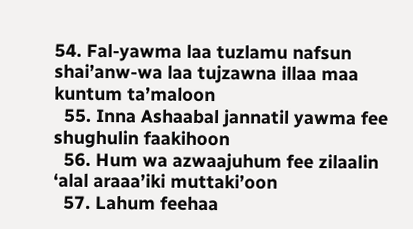54. Fal-yawma laa tuzlamu nafsun shai’anw-wa laa tujzawna illaa maa kuntum ta’maloon
  55. Inna Ashaabal jannatil yawma fee shughulin faakihoon
  56. Hum wa azwaajuhum fee zilaalin ‘alal araaa’iki muttaki’oon
  57. Lahum feehaa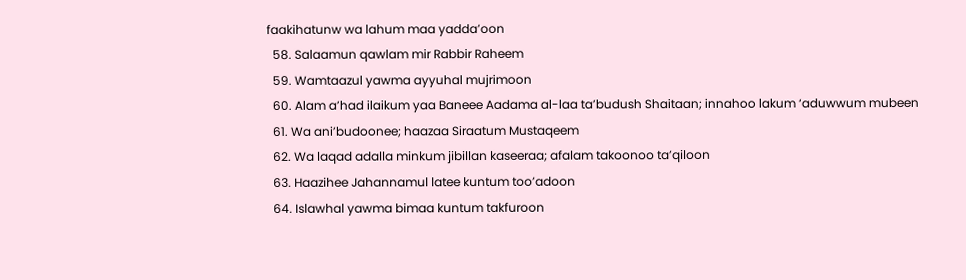faakihatunw wa lahum maa yadda’oon
  58. Salaamun qawlam mir Rabbir Raheem
  59. Wamtaazul yawma ayyuhal mujrimoon
  60. Alam a’had ilaikum yaa Baneee Aadama al-laa ta’budush Shaitaan; innahoo lakum ‘aduwwum mubeen
  61. Wa ani’budoonee; haazaa Siraatum Mustaqeem
  62. Wa laqad adalla minkum jibillan kaseeraa; afalam takoonoo ta’qiloon
  63. Haazihee Jahannamul latee kuntum too’adoon
  64. Islawhal yawma bimaa kuntum takfuroon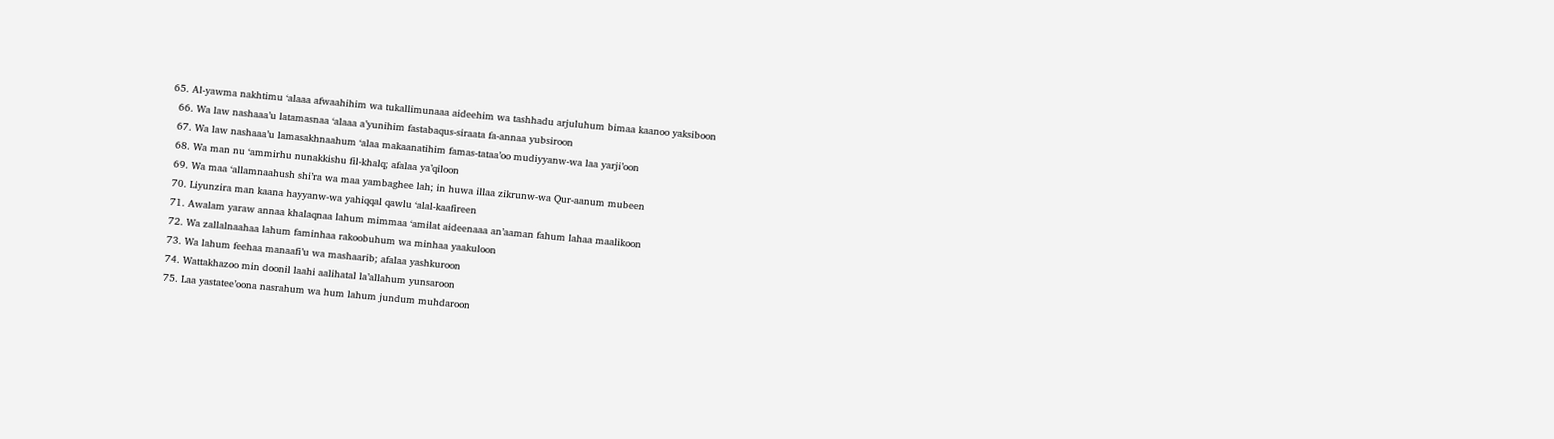65. Al-yawma nakhtimu ‘alaaa afwaahihim wa tukallimunaaa aideehim wa tashhadu arjuluhum bimaa kaanoo yaksiboon
  66. Wa law nashaaa’u latamasnaa ‘alaaa a’yunihim fastabaqus-siraata fa-annaa yubsiroon
  67. Wa law nashaaa’u lamasakhnaahum ‘alaa makaanatihim famas-tataa’oo mudiyyanw-wa laa yarji’oon
  68. Wa man nu ‘ammirhu nunakkishu fil-khalq; afalaa ya’qiloon
  69. Wa maa ‘allamnaahush shi’ra wa maa yambaghee lah; in huwa illaa zikrunw-wa Qur-aanum mubeen
  70. Liyunzira man kaana hayyanw-wa yahiqqal qawlu ‘alal-kaafireen
  71. Awalam yaraw annaa khalaqnaa lahum mimmaa ‘amilat aideenaaa an’aaman fahum lahaa maalikoon
  72. Wa zallalnaahaa lahum faminhaa rakoobuhum wa minhaa yaakuloon
  73. Wa lahum feehaa manaafi’u wa mashaarib; afalaa yashkuroon
  74. Wattakhazoo min doonil laahi aalihatal la’allahum yunsaroon
  75. Laa yastatee’oona nasrahum wa hum lahum jundum muhdaroon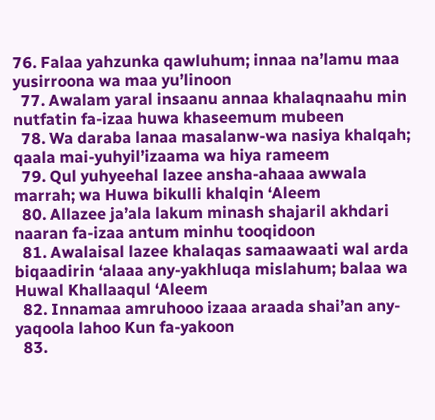76. Falaa yahzunka qawluhum; innaa na’lamu maa yusirroona wa maa yu’linoon
  77. Awalam yaral insaanu annaa khalaqnaahu min nutfatin fa-izaa huwa khaseemum mubeen
  78. Wa daraba lanaa masalanw-wa nasiya khalqah; qaala mai-yuhyil’izaama wa hiya rameem
  79. Qul yuhyeehal lazee ansha-ahaaa awwala marrah; wa Huwa bikulli khalqin ‘Aleem
  80. Allazee ja’ala lakum minash shajaril akhdari naaran fa-izaa antum minhu tooqidoon
  81. Awalaisal lazee khalaqas samaawaati wal arda biqaadirin ‘alaaa any-yakhluqa mislahum; balaa wa Huwal Khallaaqul ‘Aleem
  82. Innamaa amruhooo izaaa araada shai’an any-yaqoola lahoo Kun fa-yakoon
  83.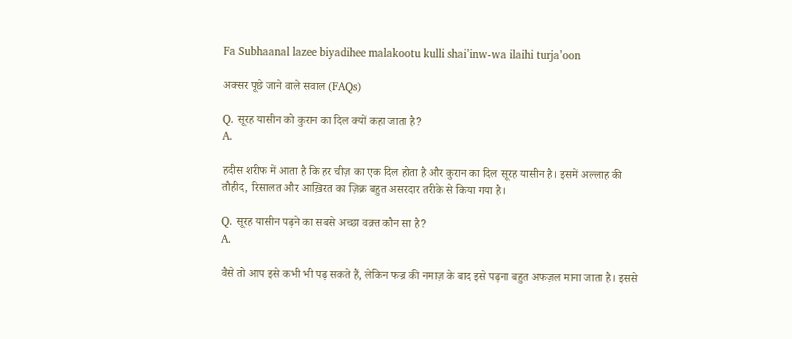Fa Subhaanal lazee biyadihee malakootu kulli shai’inw-wa ilaihi turja’oon

अक्सर पूछे जाने वाले सवाल (FAQs)

Q. सूरह यासीन को कुरान का दिल क्यों कहा जाता है?
A.

हदीस शरीफ में आता है कि हर चीज़ का एक दिल होता है और कुरान का दिल सूरह यासीन है। इसमें अल्लाह की तौहीद, रिसालत और आख़िरत का ज़िक्र बहुत असरदार तरीके से किया गया है।

Q. सूरह यासीन पढ़ने का सबसे अच्छा वक़्त कौन सा है?
A.

वैसे तो आप इसे कभी भी पढ़ सकते हैं, लेकिन फज्र की नमाज़ के बाद इसे पढ़ना बहुत अफज़ल माना जाता है। इससे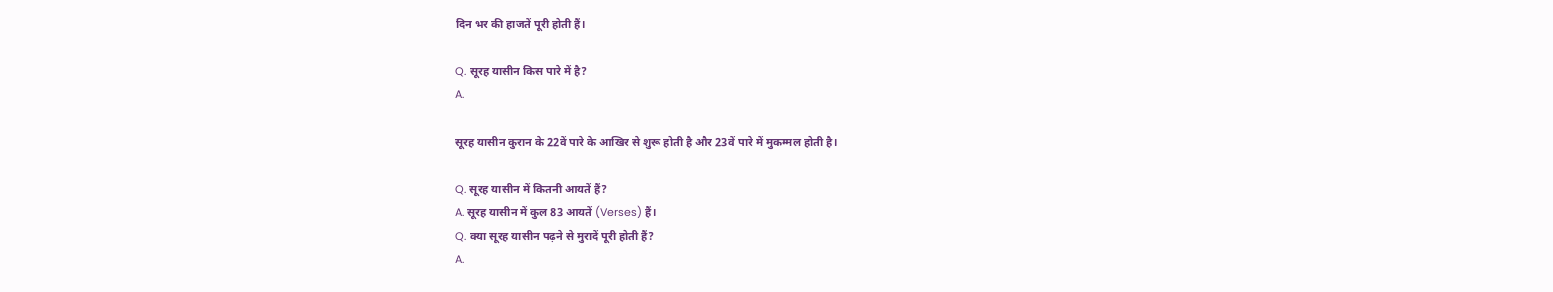दिन भर की हाजतें पूरी होती हैं।

Q. सूरह यासीन किस पारे में है?
A.

सूरह यासीन कुरान के 22वें पारे के आखिर से शुरू होती है और 23वें पारे में मुकम्मल होती है।

Q. सूरह यासीन में कितनी आयतें हैं?
A. सूरह यासीन में कुल 83 आयतें (Verses) हैं।
Q. क्या सूरह यासीन पढ़ने से मुरादें पूरी होती हैं?
A.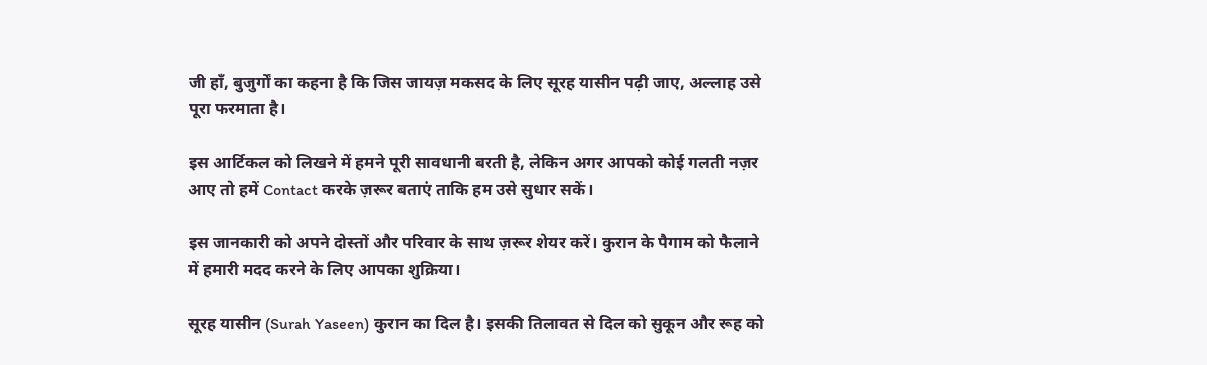जी हाँ, बुजुर्गों का कहना है कि जिस जायज़ मकसद के लिए सूरह यासीन पढ़ी जाए, अल्लाह उसे पूरा फरमाता है।

इस आर्टिकल को लिखने में हमने पूरी सावधानी बरती है, लेकिन अगर आपको कोई गलती नज़र आए तो हमें Contact करके ज़रूर बताएं ताकि हम उसे सुधार सकें।

इस जानकारी को अपने दोस्तों और परिवार के साथ ज़रूर शेयर करें। कुरान के पैगाम को फैलाने में हमारी मदद करने के लिए आपका शुक्रिया।

सूरह यासीन (Surah Yaseen) कुरान का दिल है। इसकी तिलावत से दिल को सुकून और रूह को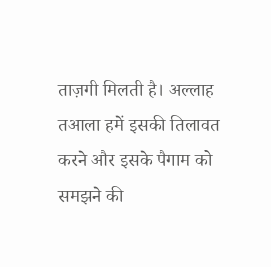ताज़गी मिलती है। अल्लाह तआला हमें इसकी तिलावत करने और इसके पैगाम को समझने की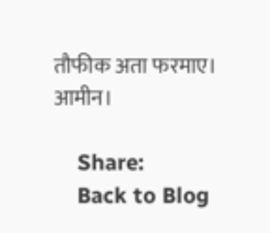तौफीक अता फरमाए। आमीन।

    Share:
    Back to Blog